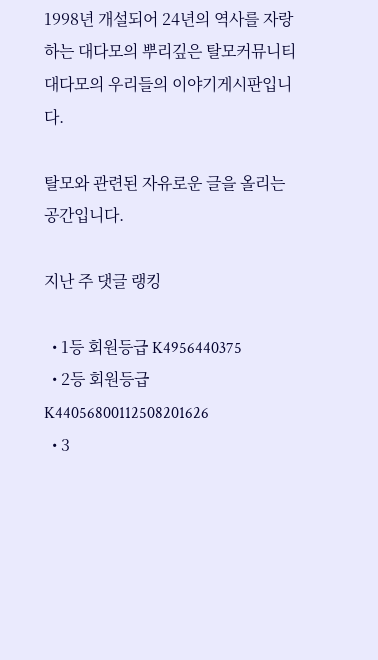1998년 개설되어 24년의 역사를 자랑하는 대다모의 뿌리깊은 탈모커뮤니티 대다모의 우리들의 이야기게시판입니다.

탈모와 관련된 자유로운 글을 올리는 공간입니다.

지난 주 댓글 랭킹

  • 1등 회원등급 K4956440375
  • 2등 회원등급 K44056800112508201626
  • 3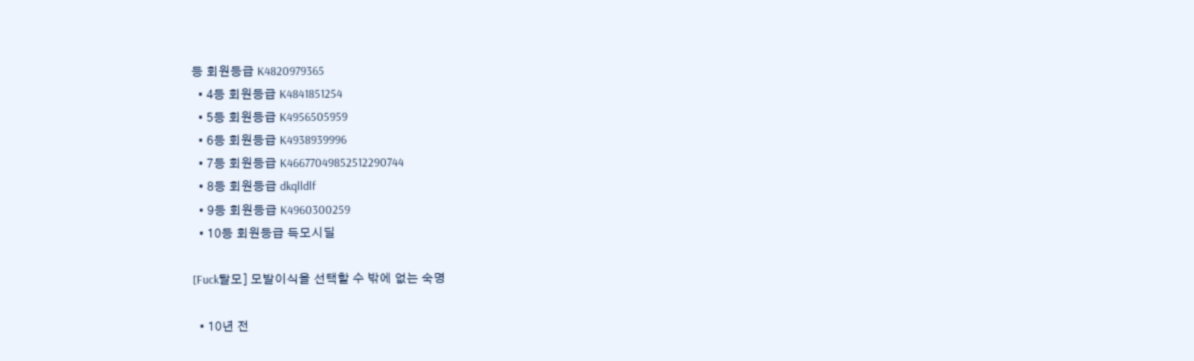등 회원등급 K4820979365
  • 4등 회원등급 K4841851254
  • 5등 회원등급 K4956505959
  • 6등 회원등급 K4938939996
  • 7등 회원등급 K46677049852512290744
  • 8등 회원등급 dkqlldlf
  • 9등 회원등급 K4960300259
  • 10등 회원등급 득모시딜

[Fuck탈모] 모발이식을 선택할 수 밖에 없는 숙명

  • 10년 전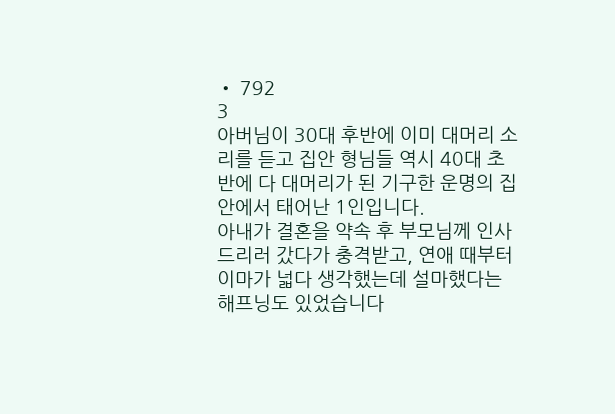• 792
3
아버님이 30대 후반에 이미 대머리 소리를 듣고 집안 형님들 역시 40대 초반에 다 대머리가 된 기구한 운명의 집안에서 태어난 1인입니다.
아내가 결혼을 약속 후 부모님께 인사드리러 갔다가 충격받고, 연애 때부터 이마가 넓다 생각했는데 설마했다는 해프닝도 있었습니다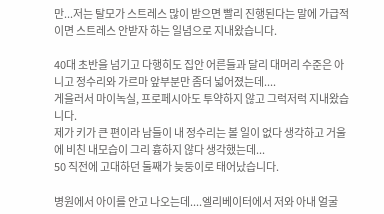만...저는 탈모가 스트레스 많이 받으면 빨리 진행된다는 말에 가급적이면 스트레스 안받자 하는 일념으로 지내왔습니다.

40대 초반을 넘기고 다행히도 집안 어른들과 달리 대머리 수준은 아니고 정수리와 가르마 앞부분만 좀더 넓어졌는데....
게을러서 마이녹실, 프로페시아도 투약하지 않고 그럭저럭 지내왔습니다.
제가 키가 큰 편이라 남들이 내 정수리는 볼 일이 없다 생각하고 거울에 비친 내모습이 그리 흉하지 않다 생각했는데...
50 직전에 고대하던 둘째가 늦둥이로 태어났습니다.

병원에서 아이를 안고 나오는데....엘리베이터에서 저와 아내 얼굴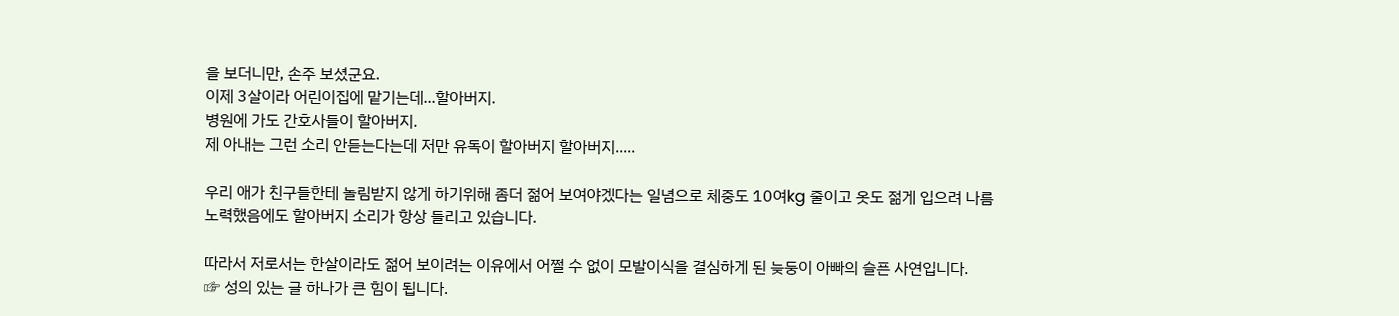을 보더니만, 손주 보셨군요.
이제 3살이라 어린이집에 맡기는데...할아버지.
병원에 가도 간호사들이 할아버지.
제 아내는 그런 소리 안듣는다는데 저만 유독이 할아버지 할아버지.....

우리 애가 친구들한테 놀림받지 않게 하기위해 좀더 젊어 보여야겠다는 일념으로 체중도 10여kg 줄이고 옷도 젊게 입으려 나름 노력했음에도 할아버지 소리가 항상 들리고 있습니다.

따라서 저로서는 한살이라도 젊어 보이려는 이유에서 어쩔 수 없이 모발이식을 결심하게 된 늦둥이 아빠의 슬픈 사연입니다.
☞ 성의 있는 글 하나가 큰 힘이 됩니다.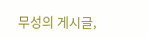무성의 게시글,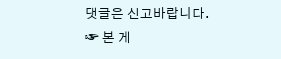댓글은 신고바랍니다.
☞ 본 게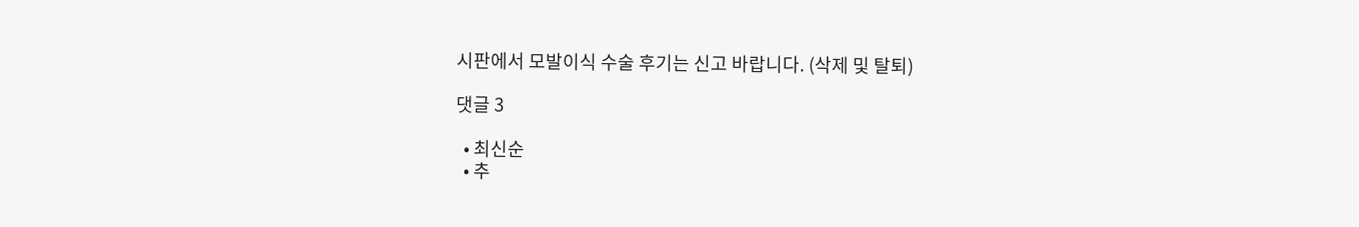시판에서 모발이식 수술 후기는 신고 바랍니다. (삭제 및 탈퇴)

댓글 3

  • 최신순
  • 추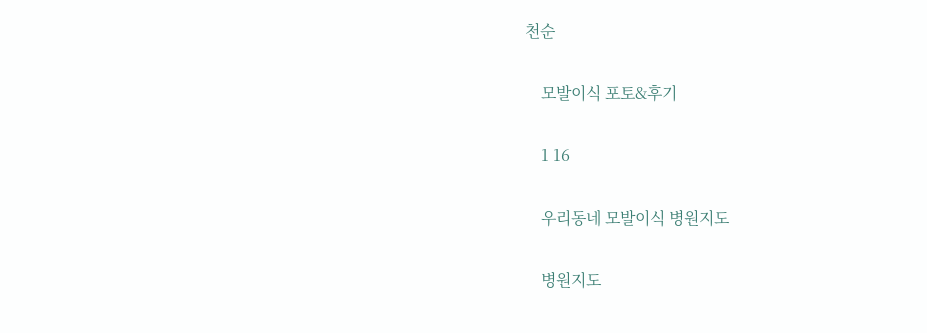천순

    모발이식 포토&후기

    1 16

    우리동네 모발이식 병원지도

    병원지도